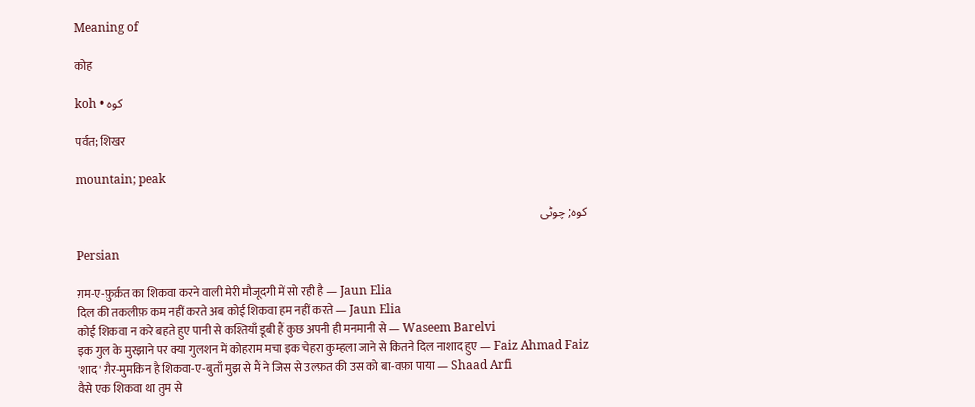Meaning of

कोह

koh • کوہ

पर्वत; शिखर

mountain; peak

کوہ; چوٹی

Persian

ग़म-ए-फ़ुर्क़त का शिकवा करने वाली मेरी मौजूदगी में सो रही है — Jaun Elia
दिल की तकलीफ़ कम नहीं करते अब कोई शिकवा हम नहीं करते — Jaun Elia
कोई शिकवा न करे बहते हुए पानी से कश्तियाँ डूबी हैं कुछ अपनी ही मनमानी से — Waseem Barelvi
इक गुल के मुरझाने पर क्या गुलशन में कोहराम मचा इक चेहरा कुम्हला जाने से कितने दिल नाशाद हुए — Faiz Ahmad Faiz
'शाद' ग़ैर-मुमकिन है शिकवा-ए-बुताँ मुझ से मैं ने जिस से उल्फ़त की उस को बा-वफ़ा पाया — Shaad Arfi
वैसे एक शिकवा था तुम से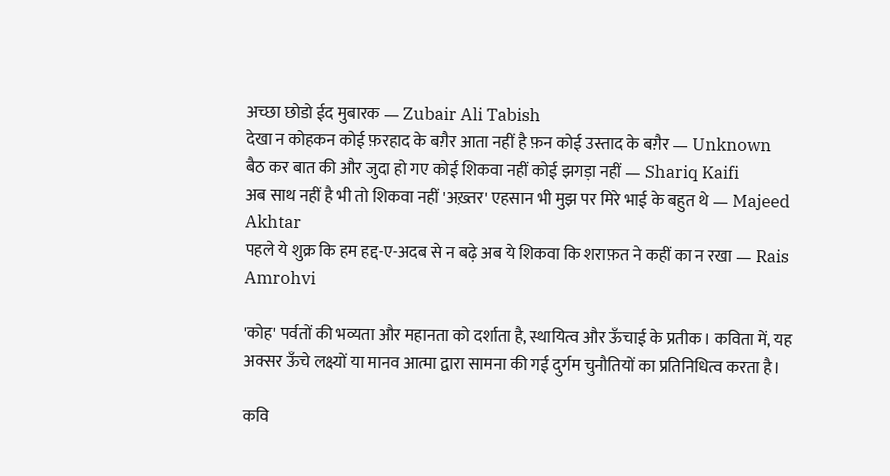अच्छा छोडो ईद मुबारक — Zubair Ali Tabish
देखा न कोहकन कोई फ़रहाद के बग़ैर आता नहीं है फ़न कोई उस्ताद के बग़ैर — Unknown
बैठ कर बात की और जुदा हो गए कोई शिकवा नहीं कोई झगड़ा नहीं — Shariq Kaifi
अब साथ नहीं है भी तो शिकवा नहीं 'अख़्तर' एहसान भी मुझ पर मिरे भाई के बहुत थे — Majeed Akhtar
पहले ये शुक्र कि हम हद्द-ए-अदब से न बढ़े अब ये शिकवा कि शराफ़त ने कहीं का न रखा — Rais Amrohvi

'कोह' पर्वतों की भव्यता और महानता को दर्शाता है, स्थायित्व और ऊँचाई के प्रतीक। कविता में, यह अक्सर ऊँचे लक्ष्यों या मानव आत्मा द्वारा सामना की गई दुर्गम चुनौतियों का प्रतिनिधित्व करता है।

कवि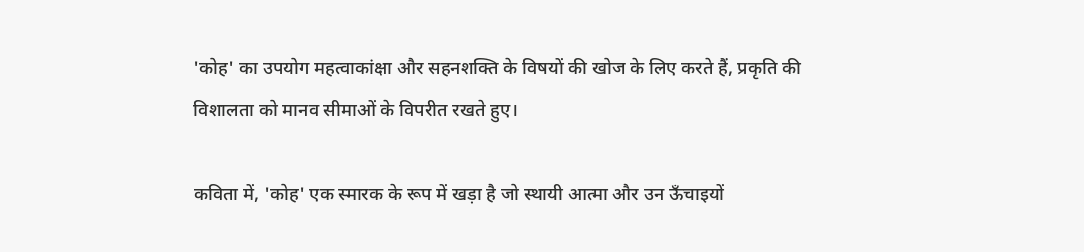'कोह' का उपयोग महत्वाकांक्षा और सहनशक्ति के विषयों की खोज के लिए करते हैं, प्रकृति की विशालता को मानव सीमाओं के विपरीत रखते हुए।

कविता में, 'कोह' एक स्मारक के रूप में खड़ा है जो स्थायी आत्मा और उन ऊँचाइयों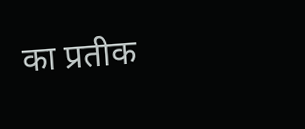का प्रतीक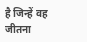है जिन्हें वह जीतना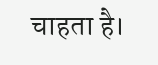चाहता है।